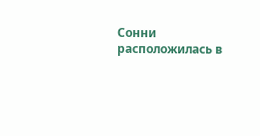Сонни расположилась в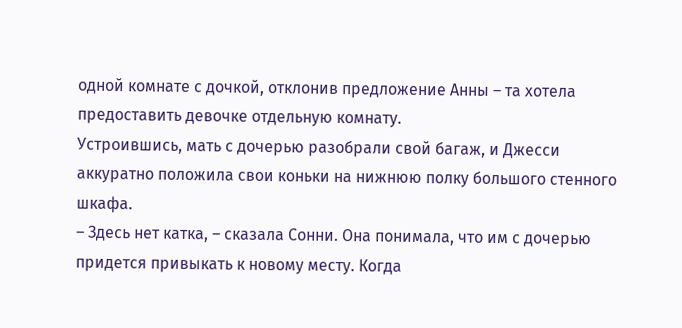одной комнате с дочкой, отклонив предложение Анны – та хотела предоставить девочке отдельную комнату.
Устроившись, мать с дочерью разобрали свой багаж, и Джесси аккуратно положила свои коньки на нижнюю полку большого стенного шкафа.
– Здесь нет катка, – сказала Сонни. Она понимала, что им с дочерью придется привыкать к новому месту. Когда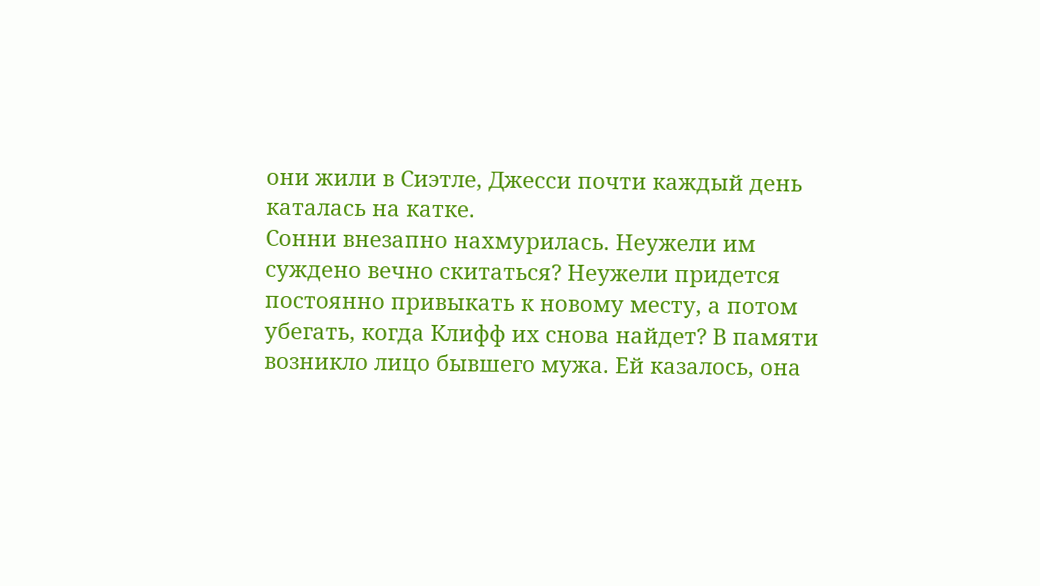они жили в Сиэтле, Джесси почти каждый день каталась на катке.
Сонни внезапно нахмурилась. Неужели им суждено вечно скитаться? Неужели придется постоянно привыкать к новому месту, а потом убегать, когда Клифф их снова найдет? В памяти возникло лицо бывшего мужа. Ей казалось, она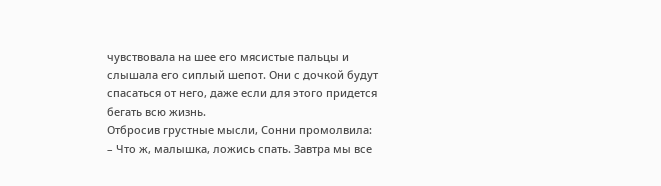чувствовала на шее его мясистые пальцы и слышала его сиплый шепот. Они с дочкой будут спасаться от него, даже если для этого придется бегать всю жизнь.
Отбросив грустные мысли, Сонни промолвила:
– Что ж, малышка, ложись спать. Завтра мы все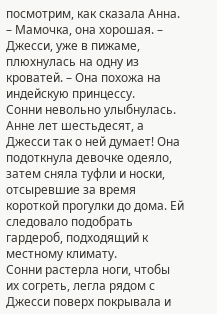посмотрим, как сказала Анна.
– Мамочка, она хорошая. – Джесси, уже в пижаме, плюхнулась на одну из кроватей. – Она похожа на индейскую принцессу.
Сонни невольно улыбнулась. Анне лет шестьдесят, а Джесси так о ней думает! Она подоткнула девочке одеяло, затем сняла туфли и носки, отсыревшие за время короткой прогулки до дома. Ей следовало подобрать гардероб, подходящий к местному климату.
Сонни растерла ноги, чтобы их согреть, легла рядом с Джесси поверх покрывала и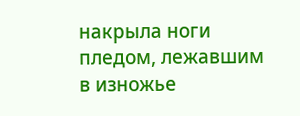накрыла ноги пледом, лежавшим в изножье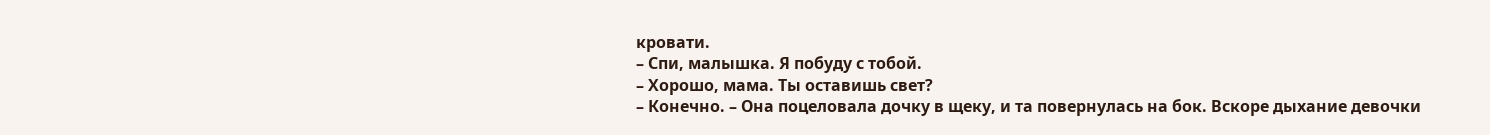кровати.
– Спи, малышка. Я побуду с тобой.
– Хорошо, мама. Ты оставишь свет?
– Конечно. – Она поцеловала дочку в щеку, и та повернулась на бок. Вскоре дыхание девочки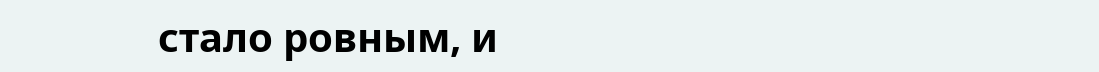стало ровным, и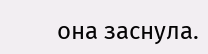она заснула.